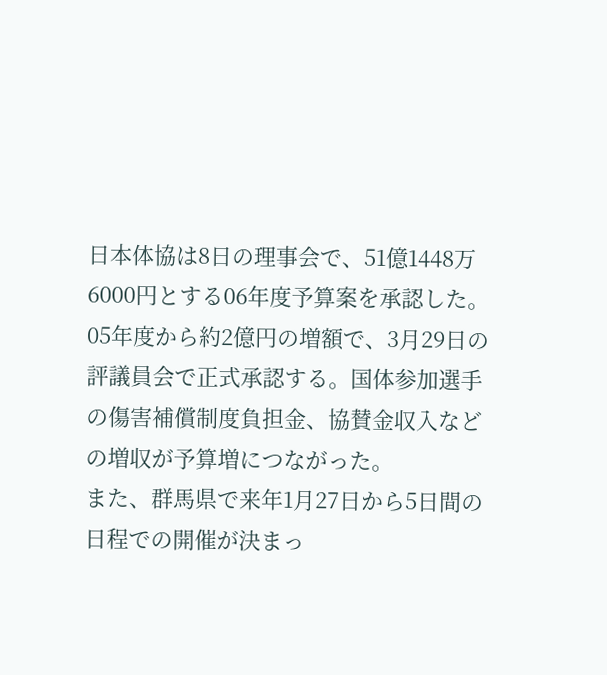日本体協は8日の理事会で、51億1448万6000円とする06年度予算案を承認した。05年度から約2億円の増額で、3月29日の評議員会で正式承認する。国体参加選手の傷害補償制度負担金、協賛金収入などの増収が予算増につながった。
また、群馬県で来年1月27日から5日間の日程での開催が決まっ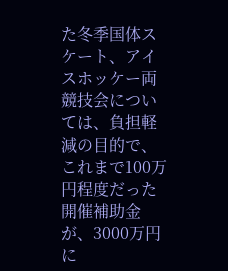た冬季国体スケート、アイスホッケー両競技会については、負担軽減の目的で、これまで100万円程度だった開催補助金が、3000万円に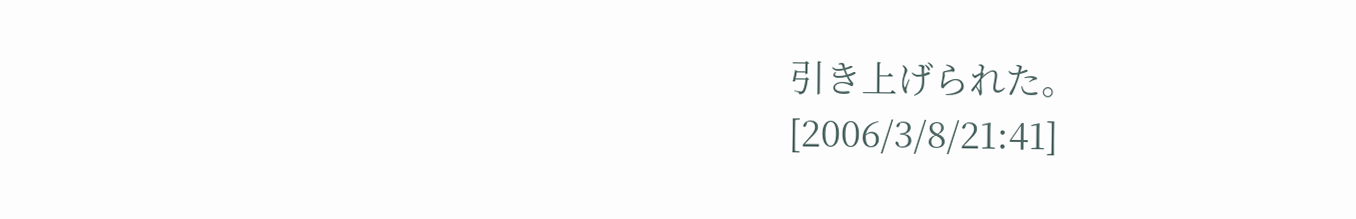引き上げられた。
[2006/3/8/21:41]